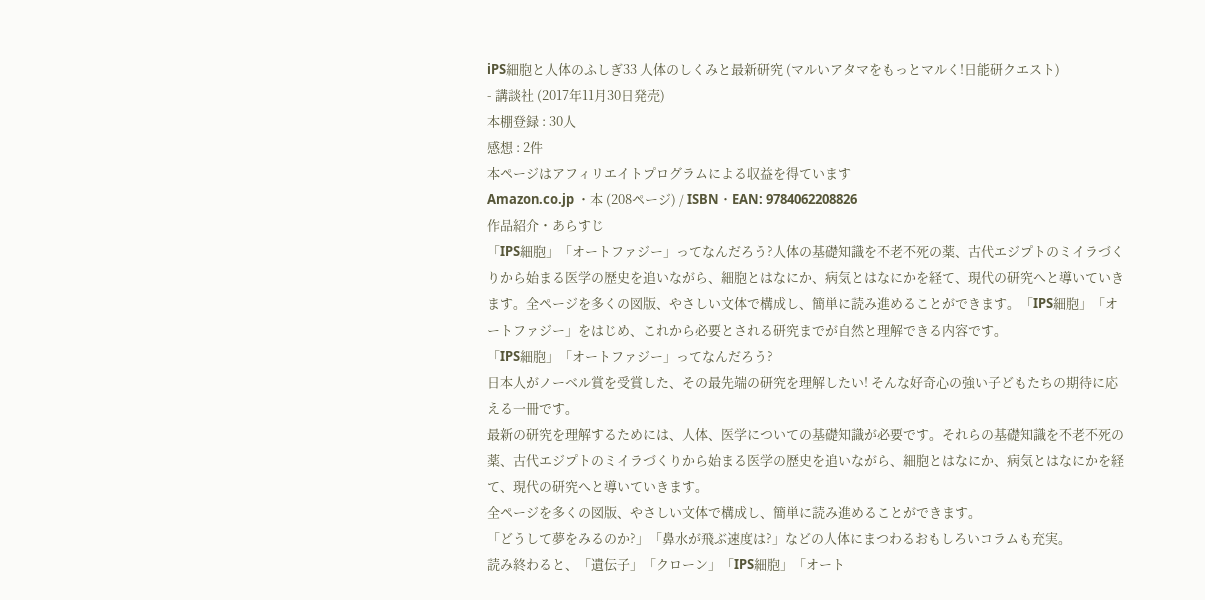iPS細胞と人体のふしぎ33 人体のしくみと最新研究 (マルいアタマをもっとマルく!日能研クエスト)
- 講談社 (2017年11月30日発売)
本棚登録 : 30人
感想 : 2件
本ページはアフィリエイトプログラムによる収益を得ています
Amazon.co.jp ・本 (208ページ) / ISBN・EAN: 9784062208826
作品紹介・あらすじ
「IPS細胞」「オートファジー」ってなんだろう?人体の基礎知識を不老不死の薬、古代エジプトのミイラづくりから始まる医学の歴史を追いながら、細胞とはなにか、病気とはなにかを経て、現代の研究へと導いていきます。全ページを多くの図版、やさしい文体で構成し、簡単に読み進めることができます。「IPS細胞」「オートファジー」をはじめ、これから必要とされる研究までが自然と理解できる内容です。
「IPS細胞」「オートファジー」ってなんだろう?
日本人がノーベル賞を受賞した、その最先端の研究を理解したい! そんな好奇心の強い子どもたちの期待に応える一冊です。
最新の研究を理解するためには、人体、医学についての基礎知識が必要です。それらの基礎知識を不老不死の薬、古代エジプトのミイラづくりから始まる医学の歴史を追いながら、細胞とはなにか、病気とはなにかを経て、現代の研究へと導いていきます。
全ページを多くの図版、やさしい文体で構成し、簡単に読み進めることができます。
「どうして夢をみるのか?」「鼻水が飛ぶ速度は?」などの人体にまつわるおもしろいコラムも充実。
読み終わると、「遺伝子」「クローン」「IPS細胞」「オート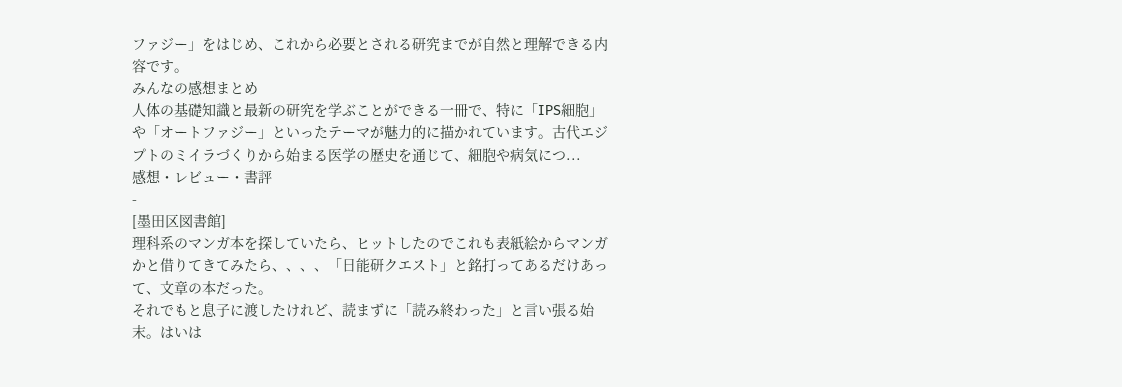ファジー」をはじめ、これから必要とされる研究までが自然と理解できる内容です。
みんなの感想まとめ
人体の基礎知識と最新の研究を学ぶことができる一冊で、特に「IPS細胞」や「オートファジー」といったテーマが魅力的に描かれています。古代エジプトのミイラづくりから始まる医学の歴史を通じて、細胞や病気につ...
感想・レビュー・書評
-
[墨田区図書館]
理科系のマンガ本を探していたら、ヒットしたのでこれも表紙絵からマンガかと借りてきてみたら、、、、「日能研クエスト」と銘打ってあるだけあって、文章の本だった。
それでもと息子に渡したけれど、読まずに「読み終わった」と言い張る始末。はいは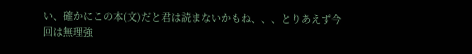い、確かにこの本(文)だと君は読まないかもね、、、とりあえず今回は無理強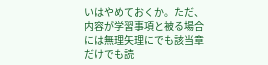いはやめておくか。ただ、内容が学習事項と被る場合には無理矢理にでも該当章だけでも読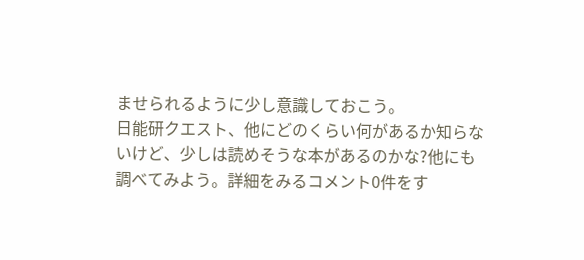ませられるように少し意識しておこう。
日能研クエスト、他にどのくらい何があるか知らないけど、少しは読めそうな本があるのかな?他にも調べてみよう。詳細をみるコメント0件をす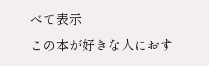べて表示
この本が好きな人におす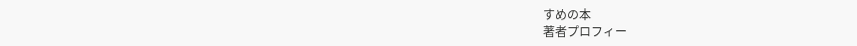すめの本
著者プロフィー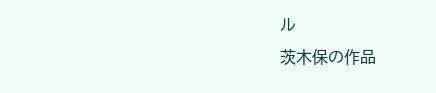ル
茨木保の作品